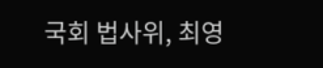국회 법사위, 최영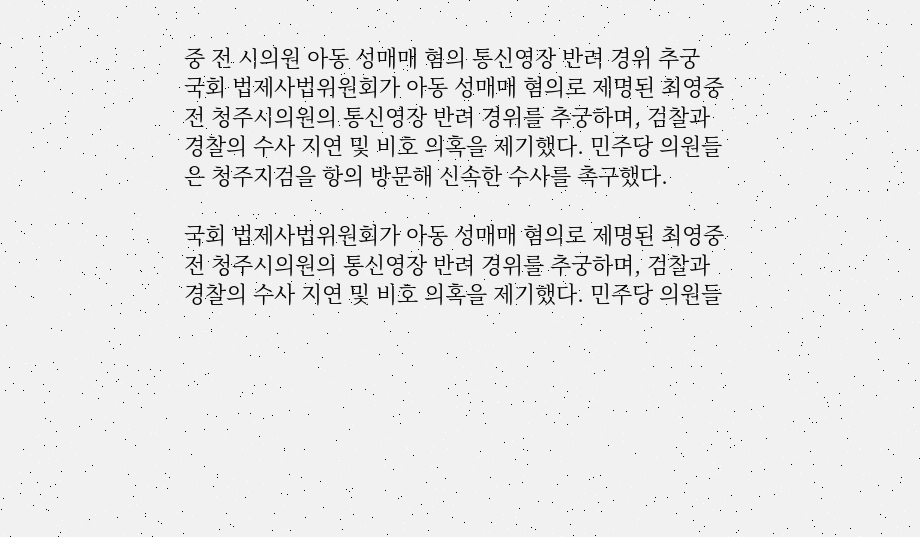중 전 시의원 아동 성매매 혐의 통신영장 반려 경위 추궁
국회 법제사법위원회가 아동 성매매 혐의로 제명된 최영중 전 청주시의원의 통신영장 반려 경위를 추궁하며, 검찰과 경찰의 수사 지연 및 비호 의혹을 제기했다. 민주당 의원들은 청주지검을 항의 방문해 신속한 수사를 촉구했다.

국회 법제사법위원회가 아동 성매매 혐의로 제명된 최영중 전 청주시의원의 통신영장 반려 경위를 추궁하며, 검찰과 경찰의 수사 지연 및 비호 의혹을 제기했다. 민주당 의원들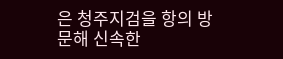은 청주지검을 항의 방문해 신속한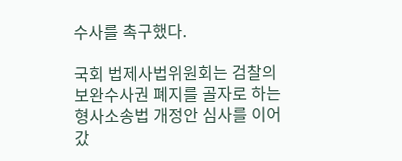수사를 촉구했다.

국회 법제사법위원회는 검찰의 보완수사권 폐지를 골자로 하는 형사소송법 개정안 심사를 이어갔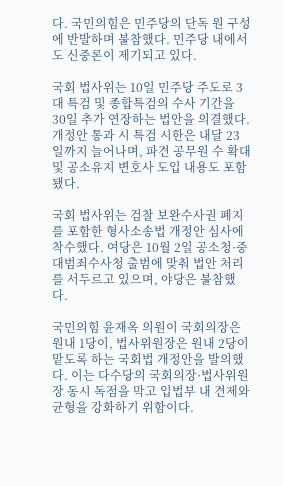다. 국민의힘은 민주당의 단독 원 구성에 반발하며 불참했다. 민주당 내에서도 신중론이 제기되고 있다.

국회 법사위는 10일 민주당 주도로 3대 특검 및 종합특검의 수사 기간을 30일 추가 연장하는 법안을 의결했다. 개정안 통과 시 특검 시한은 내달 23일까지 늘어나며, 파견 공무원 수 확대 및 공소유지 변호사 도입 내용도 포함됐다.

국회 법사위는 검찰 보완수사권 폐지를 포함한 형사소송법 개정안 심사에 착수했다. 여당은 10월 2일 공소청·중대범죄수사청 출범에 맞춰 법안 처리를 서두르고 있으며, 야당은 불참했다.

국민의힘 윤재옥 의원이 국회의장은 원내 1당이, 법사위원장은 원내 2당이 맡도록 하는 국회법 개정안을 발의했다. 이는 다수당의 국회의장·법사위원장 동시 독점을 막고 입법부 내 견제와 균형을 강화하기 위함이다.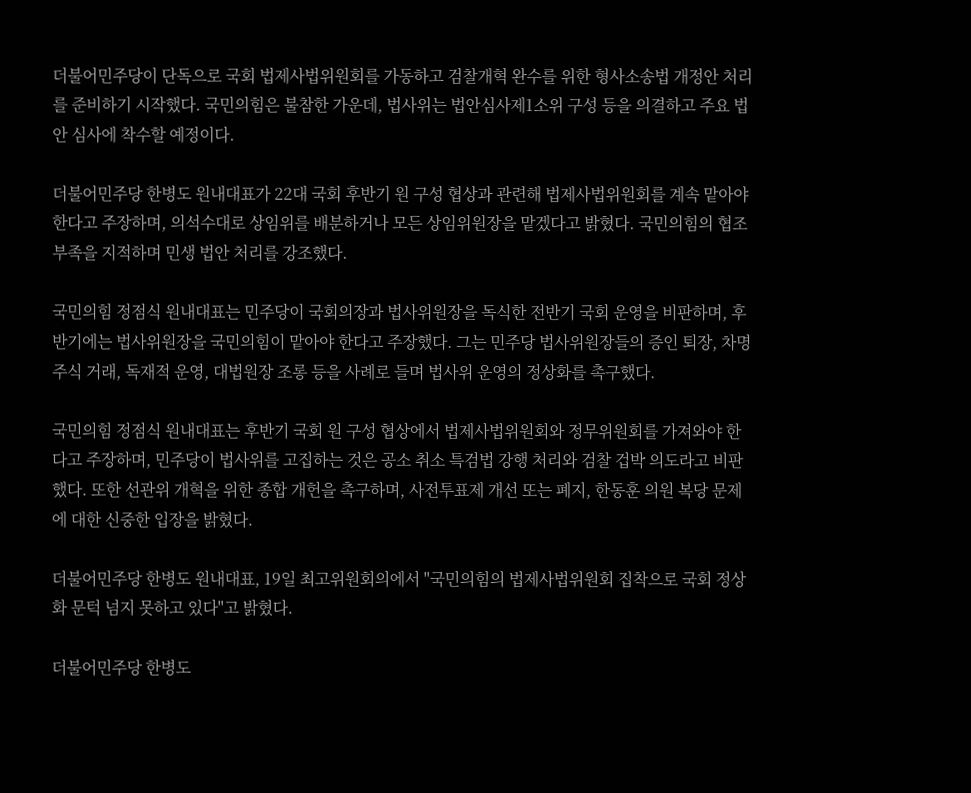더불어민주당이 단독으로 국회 법제사법위원회를 가동하고 검찰개혁 완수를 위한 형사소송법 개정안 처리를 준비하기 시작했다. 국민의힘은 불참한 가운데, 법사위는 법안심사제1소위 구성 등을 의결하고 주요 법안 심사에 착수할 예정이다.

더불어민주당 한병도 원내대표가 22대 국회 후반기 원 구성 협상과 관련해 법제사법위원회를 계속 맡아야 한다고 주장하며, 의석수대로 상임위를 배분하거나 모든 상임위원장을 맡겠다고 밝혔다. 국민의힘의 협조 부족을 지적하며 민생 법안 처리를 강조했다.

국민의힘 정점식 원내대표는 민주당이 국회의장과 법사위원장을 독식한 전반기 국회 운영을 비판하며, 후반기에는 법사위원장을 국민의힘이 맡아야 한다고 주장했다. 그는 민주당 법사위원장들의 증인 퇴장, 차명 주식 거래, 독재적 운영, 대법원장 조롱 등을 사례로 들며 법사위 운영의 정상화를 촉구했다.

국민의힘 정점식 원내대표는 후반기 국회 원 구성 협상에서 법제사법위원회와 정무위원회를 가져와야 한다고 주장하며, 민주당이 법사위를 고집하는 것은 공소 취소 특검법 강행 처리와 검찰 겁박 의도라고 비판했다. 또한 선관위 개혁을 위한 종합 개헌을 촉구하며, 사전투표제 개선 또는 폐지, 한동훈 의원 복당 문제에 대한 신중한 입장을 밝혔다.

더불어민주당 한병도 원내대표, 19일 최고위원회의에서 "국민의힘의 법제사법위원회 집착으로 국회 정상화 문턱 넘지 못하고 있다"고 밝혔다.

더불어민주당 한병도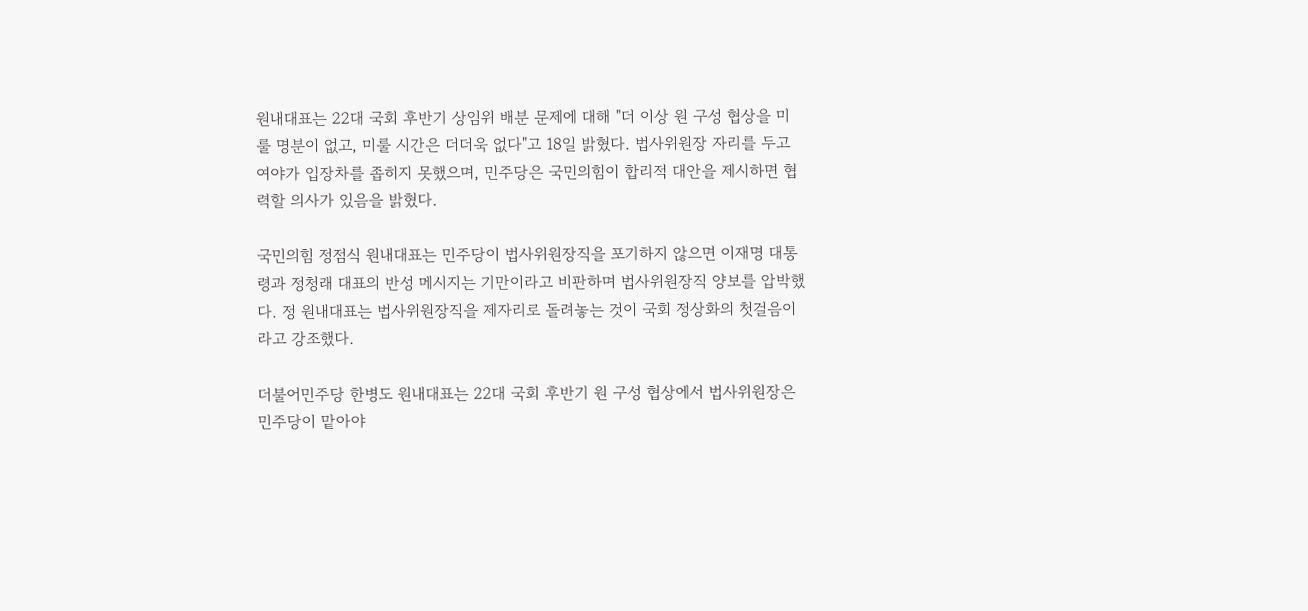원내대표는 22대 국회 후반기 상임위 배분 문제에 대해 "더 이상 원 구성 협상을 미룰 명분이 없고, 미룰 시간은 더더욱 없다"고 18일 밝혔다. 법사위원장 자리를 두고 여야가 입장차를 좁히지 못했으며, 민주당은 국민의힘이 합리적 대안을 제시하면 협력할 의사가 있음을 밝혔다.

국민의힘 정점식 원내대표는 민주당이 법사위원장직을 포기하지 않으면 이재명 대통령과 정청래 대표의 반성 메시지는 기만이라고 비판하며 법사위원장직 양보를 압박했다. 정 원내대표는 법사위원장직을 제자리로 돌려놓는 것이 국회 정상화의 첫걸음이라고 강조했다.

더불어민주당 한병도 원내대표는 22대 국회 후반기 원 구성 협상에서 법사위원장은 민주당이 맡아야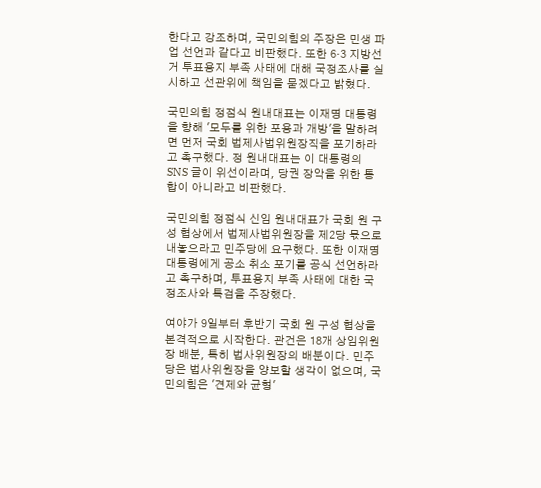한다고 강조하며, 국민의힘의 주장은 민생 파업 선언과 같다고 비판했다. 또한 6·3 지방선거 투표용지 부족 사태에 대해 국정조사를 실시하고 선관위에 책임을 묻겠다고 밝혔다.

국민의힘 정점식 원내대표는 이재명 대통령을 향해 '모두를 위한 포용과 개방'을 말하려면 먼저 국회 법제사법위원장직을 포기하라고 촉구했다. 정 원내대표는 이 대통령의 SNS 글이 위선이라며, 당권 장악을 위한 통합이 아니라고 비판했다.

국민의힘 정점식 신임 원내대표가 국회 원 구성 협상에서 법제사법위원장을 제2당 몫으로 내놓으라고 민주당에 요구했다. 또한 이재명 대통령에게 공소 취소 포기를 공식 선언하라고 촉구하며, 투표용지 부족 사태에 대한 국정조사와 특검을 주장했다.

여야가 9일부터 후반기 국회 원 구성 협상을 본격적으로 시작한다. 관건은 18개 상임위원장 배분, 특히 법사위원장의 배분이다. 민주당은 법사위원장을 양보할 생각이 없으며, 국민의힘은 '견제와 균형'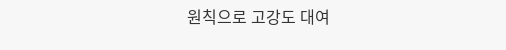원칙으로 고강도 대여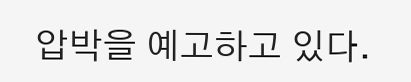압박을 예고하고 있다.